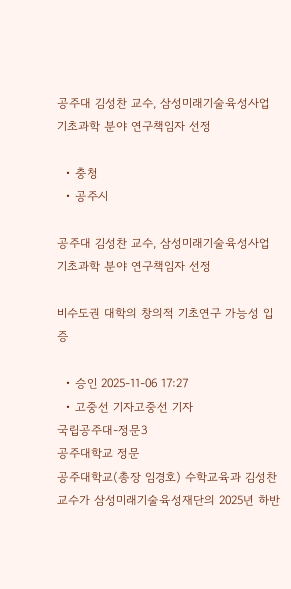공주대 김성찬 교수, 삼성미래기술육성사업 기초과학 분야 연구책임자 선정

  • 충청
  • 공주시

공주대 김성찬 교수, 삼성미래기술육성사업 기초과학 분야 연구책임자 선정

비수도권 대학의 창의적 기초연구 가능성 입증

  • 승인 2025-11-06 17:27
  • 고중선 기자고중선 기자
국립공주대-정문3
공주대학교 정문
공주대학교(총장 임경호) 수학교육과 김성찬 교수가 삼성미래기술육성재단의 2025년 하반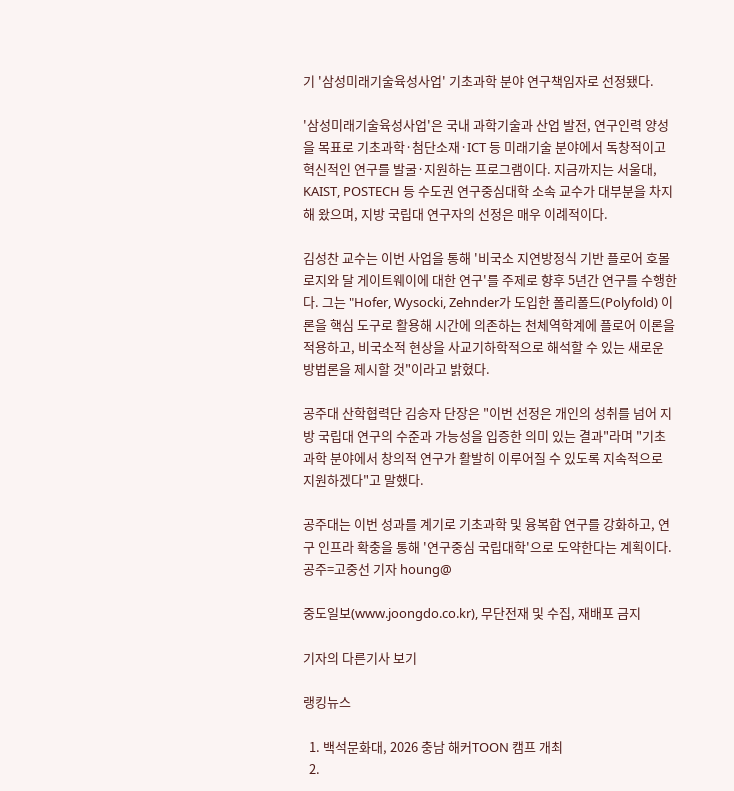기 '삼성미래기술육성사업' 기초과학 분야 연구책임자로 선정됐다.

'삼성미래기술육성사업'은 국내 과학기술과 산업 발전, 연구인력 양성을 목표로 기초과학·첨단소재·ICT 등 미래기술 분야에서 독창적이고 혁신적인 연구를 발굴·지원하는 프로그램이다. 지금까지는 서울대, KAIST, POSTECH 등 수도권 연구중심대학 소속 교수가 대부분을 차지해 왔으며, 지방 국립대 연구자의 선정은 매우 이례적이다.

김성찬 교수는 이번 사업을 통해 '비국소 지연방정식 기반 플로어 호몰로지와 달 게이트웨이에 대한 연구'를 주제로 향후 5년간 연구를 수행한다. 그는 "Hofer, Wysocki, Zehnder가 도입한 폴리폴드(Polyfold) 이론을 핵심 도구로 활용해 시간에 의존하는 천체역학계에 플로어 이론을 적용하고, 비국소적 현상을 사교기하학적으로 해석할 수 있는 새로운 방법론을 제시할 것"이라고 밝혔다.

공주대 산학협력단 김송자 단장은 "이번 선정은 개인의 성취를 넘어 지방 국립대 연구의 수준과 가능성을 입증한 의미 있는 결과"라며 "기초과학 분야에서 창의적 연구가 활발히 이루어질 수 있도록 지속적으로 지원하겠다"고 말했다.

공주대는 이번 성과를 계기로 기초과학 및 융복합 연구를 강화하고, 연구 인프라 확충을 통해 '연구중심 국립대학'으로 도약한다는 계획이다.
공주=고중선 기자 houng@

중도일보(www.joongdo.co.kr), 무단전재 및 수집, 재배포 금지

기자의 다른기사 보기

랭킹뉴스

  1. 백석문화대, 2026 충남 해커TOON 캠프 개최
  2.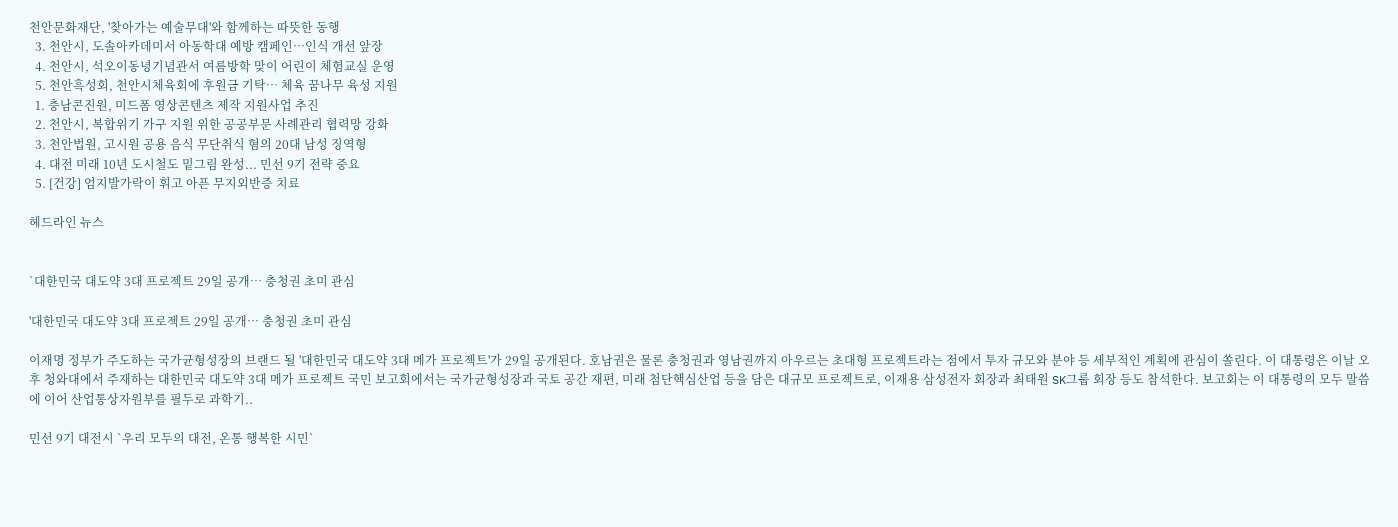천안문화재단, '찾아가는 예술무대'와 함께하는 따뜻한 동행
  3. 천안시, 도솔아카데미서 아동학대 예방 캠페인…인식 개선 앞장
  4. 천안시, 석오이동녕기념관서 여름방학 맞이 어린이 체험교실 운영
  5. 천안흑성회, 천안시체육회에 후원금 기탁… 체육 꿈나무 육성 지원
  1. 충남콘진원, 미드폼 영상콘텐츠 제작 지원사업 추진
  2. 천안시, 복합위기 가구 지원 위한 공공부문 사례관리 협력망 강화
  3. 천안법원, 고시원 공용 음식 무단취식 혐의 20대 남성 징역형
  4. 대전 미래 10년 도시철도 밑그림 완성... 민선 9기 전략 중요
  5. [건강] 엄지발가락이 휘고 아픈 무지외반증 치료

헤드라인 뉴스


`대한민국 대도약 3대 프로젝트 29일 공개… 충청권 초미 관심

'대한민국 대도약 3대 프로젝트 29일 공개… 충청권 초미 관심

이재명 정부가 주도하는 국가균형성장의 브랜드 될 '대한민국 대도약 3대 메가 프로젝트'가 29일 공개된다. 호남권은 물론 충청권과 영남권까지 아우르는 초대형 프로젝트라는 점에서 투자 규모와 분야 등 세부적인 계획에 관심이 쏠린다. 이 대통령은 이날 오후 청와대에서 주재하는 대한민국 대도약 3대 메가 프로젝트 국민 보고회에서는 국가균형성장과 국토 공간 재편, 미래 첨단핵심산업 등을 담은 대규모 프로젝트로, 이재용 삼성전자 회장과 최태원 SK그룹 회장 등도 참석한다. 보고회는 이 대통령의 모두 말씀에 이어 산업통상자원부를 필두로 과학기..

민선 9기 대전시 `우리 모두의 대전, 온통 행복한 시민`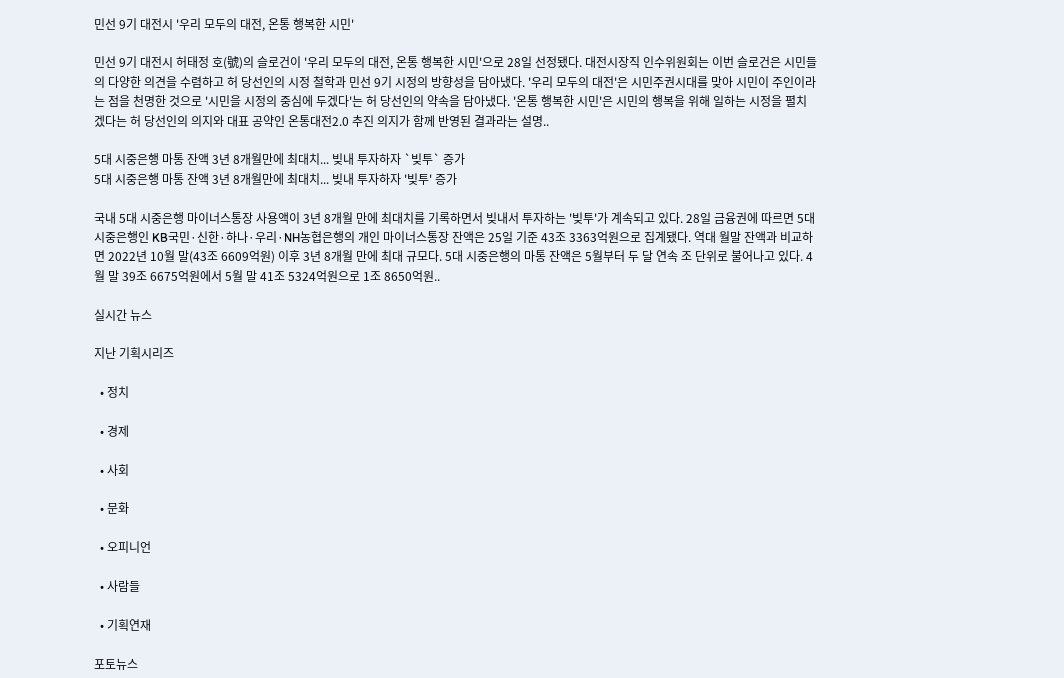민선 9기 대전시 '우리 모두의 대전, 온통 행복한 시민'

민선 9기 대전시 허태정 호(號)의 슬로건이 '우리 모두의 대전, 온통 행복한 시민'으로 28일 선정됐다. 대전시장직 인수위원회는 이번 슬로건은 시민들의 다양한 의견을 수렴하고 허 당선인의 시정 철학과 민선 9기 시정의 방향성을 담아냈다. '우리 모두의 대전'은 시민주권시대를 맞아 시민이 주인이라는 점을 천명한 것으로 '시민을 시정의 중심에 두겠다'는 허 당선인의 약속을 담아냈다. '온통 행복한 시민'은 시민의 행복을 위해 일하는 시정을 펼치겠다는 허 당선인의 의지와 대표 공약인 온통대전2.0 추진 의지가 함께 반영된 결과라는 설명..

5대 시중은행 마통 잔액 3년 8개월만에 최대치... 빚내 투자하자 `빚투` 증가
5대 시중은행 마통 잔액 3년 8개월만에 최대치... 빚내 투자하자 '빚투' 증가

국내 5대 시중은행 마이너스통장 사용액이 3년 8개월 만에 최대치를 기록하면서 빚내서 투자하는 '빚투'가 계속되고 있다. 28일 금융권에 따르면 5대 시중은행인 KB국민·신한·하나·우리·NH농협은행의 개인 마이너스통장 잔액은 25일 기준 43조 3363억원으로 집계됐다. 역대 월말 잔액과 비교하면 2022년 10월 말(43조 6609억원) 이후 3년 8개월 만에 최대 규모다. 5대 시중은행의 마통 잔액은 5월부터 두 달 연속 조 단위로 불어나고 있다. 4월 말 39조 6675억원에서 5월 말 41조 5324억원으로 1조 8650억원..

실시간 뉴스

지난 기획시리즈

  • 정치

  • 경제

  • 사회

  • 문화

  • 오피니언

  • 사람들

  • 기획연재

포토뉴스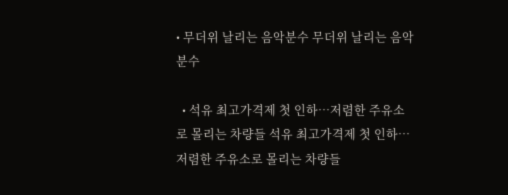• 무더위 날리는 음악분수 무더위 날리는 음악분수

  • 석유 최고가격제 첫 인하…저렴한 주유소로 몰리는 차량들 석유 최고가격제 첫 인하…저렴한 주유소로 몰리는 차량들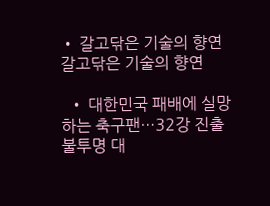• 갈고닦은 기술의 향연 갈고닦은 기술의 향연

  • 대한민국 패배에 실망하는 축구팬…32강 진출 불투명 대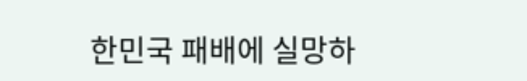한민국 패배에 실망하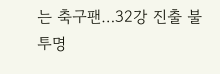는 축구팬…32강 진출 불투명